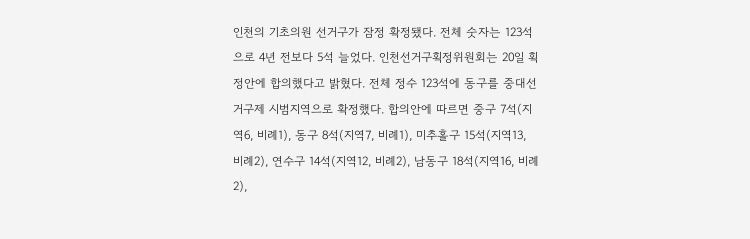인천의 기초의원 선거구가 잠정 확정됐다. 전체 숫자는 123석으로 4년 전보다 5석 늘었다. 인천선거구획정위원회는 20일 획정안에 합의했다고 밝혔다. 전체 정수 123석에 동구를 중대선거구제 시범지역으로 확정했다. 합의안에 따르면 중구 7석(지역6, 비례1), 동구 8석(지역7, 비례1), 미추홀구 15석(지역13, 비례2), 연수구 14석(지역12, 비례2), 남동구 18석(지역16, 비례2),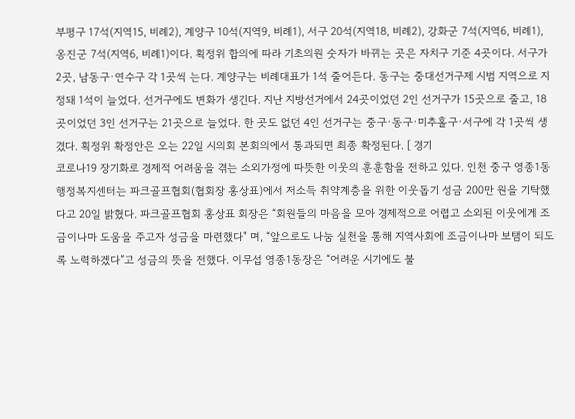부평구 17석(지역15, 비례2), 계양구 10석(지역9, 비례1), 서구 20석(지역18, 비례2), 강화군 7석(지역6, 비례1), 옹진군 7석(지역6, 비례1)이다. 획정위 합의에 따라 기초의원 숫자가 바뀌는 곳은 자치구 기준 4곳이다. 서구가 2곳, 남동구·연수구 각 1곳씩 는다. 계양구는 비례대표가 1석 줄어든다. 동구는 중대선거구제 시범 지역으로 지정돼 1석이 늘었다. 선거구에도 변화가 생긴다. 지난 지방선거에서 24곳이었던 2인 선거구가 15곳으로 줄고, 18곳이었던 3인 선거구는 21곳으로 늘었다. 한 곳도 없던 4인 선거구는 중구·동구·미추홀구·서구에 각 1곳씩 생겼다. 획정위 확정안은 오는 22일 시의회 본회의에서 통과되면 최종 확정된다. [ 경기
코로나19 장기화로 경제적 어려움을 겪는 소외가정에 따뜻한 이웃의 훈훈함을 전하고 있다. 인천 중구 영종1동 행정복지센터는 파크골프협회(협회장 홍상표)에서 저소득 취약계층을 위한 이웃돕기 성금 200만 원을 기탁했다고 20일 밝혔다. 파크골프협회 홍상표 회장은 “회원들의 마음을 모아 경제적으로 어렵고 소외된 이웃에게 조금이나마 도움을 주고자 성금을 마련했다" 며, “앞으로도 나눔 실천을 통해 지역사회에 조금이나마 보탬이 되도록 노력하겠다”고 성금의 뜻을 전했다. 이무섭 영종1동장은 “어려운 시기에도 불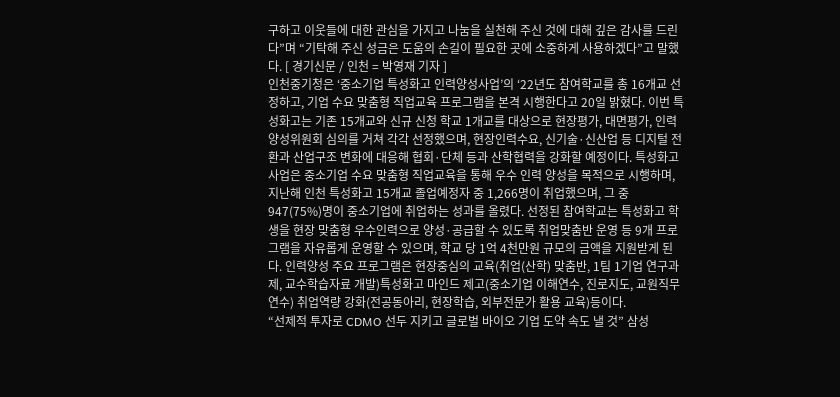구하고 이웃들에 대한 관심을 가지고 나눔을 실천해 주신 것에 대해 깊은 감사를 드린다”며 “기탁해 주신 성금은 도움의 손길이 필요한 곳에 소중하게 사용하겠다”고 말했다. [ 경기신문 / 인천 = 박영재 기자 ]
인천중기청은 ‘중소기업 특성화고 인력양성사업’의 ‘22년도 참여학교를 총 16개교 선정하고, 기업 수요 맞춤형 직업교육 프로그램을 본격 시행한다고 20일 밝혔다. 이번 특성화고는 기존 15개교와 신규 신청 학교 1개교를 대상으로 현장평가, 대면평가, 인력양성위원회 심의를 거쳐 각각 선정했으며, 현장인력수요, 신기술·신산업 등 디지털 전환과 산업구조 변화에 대응해 협회·단체 등과 산학협력을 강화할 예정이다. 특성화고 사업은 중소기업 수요 맞춤형 직업교육을 통해 우수 인력 양성을 목적으로 시행하며, 지난해 인천 특성화고 15개교 졸업예정자 중 1,266명이 취업했으며, 그 중 947(75%)명이 중소기업에 취업하는 성과를 올렸다. 선정된 참여학교는 특성화고 학생을 현장 맞춤형 우수인력으로 양성·공급할 수 있도록 취업맞춤반 운영 등 9개 프로그램을 자유롭게 운영할 수 있으며, 학교 당 1억 4천만원 규모의 금액을 지원받게 된다. 인력양성 주요 프로그램은 현장중심의 교육(취업(산학) 맞춤반, 1팀 1기업 연구과제, 교수학습자료 개발)특성화고 마인드 제고(중소기업 이해연수, 진로지도, 교원직무 연수) 취업역량 강화(전공동아리, 현장학습, 외부전문가 활용 교육)등이다.
“선제적 투자로 CDMO 선두 지키고 글로벌 바이오 기업 도약 속도 낼 것” 삼성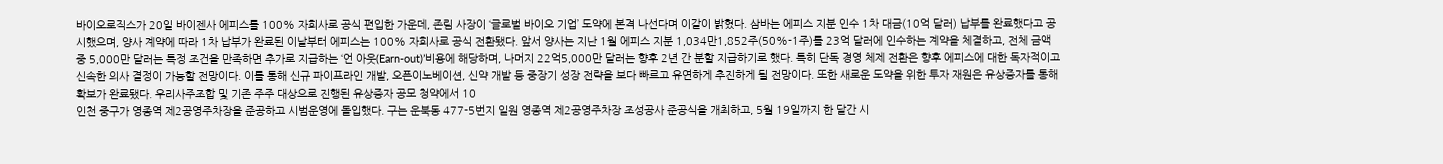바이오로직스가 20일 바이젠사 에피스를 100% 자회사로 공식 편입한 가운데, 존림 사장이 ‘글로벌 바이오 기업’ 도약에 본격 나선다며 이같이 밝혔다. 삼바는 에피스 지분 인수 1차 대금(10억 달러) 납부를 완료했다고 공시했으며, 양사 계약에 따라 1차 납부가 완료된 이날부터 에피스는 100% 자회사로 공식 전환됐다. 앞서 양사는 지난 1월 에피스 지분 1,034만1,852주(50%-1주)를 23억 달러에 인수하는 계약을 체결하고, 전체 금액 중 5,000만 달러는 특정 조건을 만족하면 추가로 지급하는 ‘언 아웃(Earn-out)’비용에 해당하며, 나머지 22억5,000만 달러는 향후 2년 간 분할 지급하기로 했다. 특히 단독 경영 체제 전환은 향후 에피스에 대한 독자적이고 신속한 의사 결정이 가능할 전망이다. 이를 통해 신규 파이프라인 개발, 오픈이노베이션, 신약 개발 등 중장기 성장 전략을 보다 빠르고 유연하게 추진하게 될 전망이다. 또한 새로운 도약을 위한 투자 재원은 유상증자를 통해 확보가 완료됐다. 우리사주조합 및 기존 주주 대상으로 진행된 유상증자 공모 청약에서 10
인천 중구가 영종역 제2공영주차장을 준공하고 시범운영에 돌입했다. 구는 운북동 477-5번지 일원 영종역 제2공영주차장 조성공사 준공식을 개최하고, 5월 19일까지 한 달간 시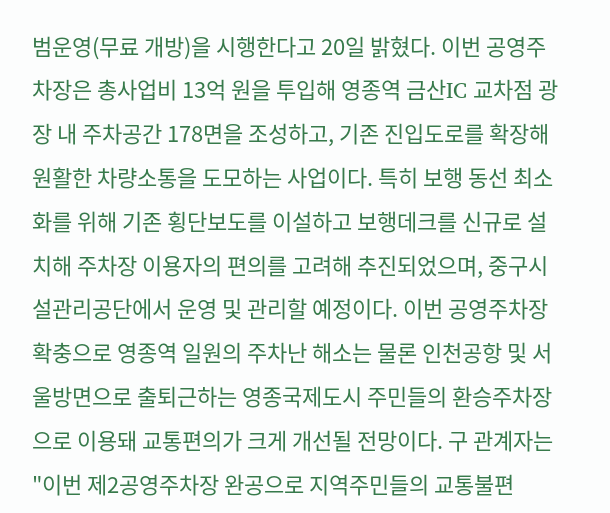범운영(무료 개방)을 시행한다고 20일 밝혔다. 이번 공영주차장은 총사업비 13억 원을 투입해 영종역 금산IC 교차점 광장 내 주차공간 178면을 조성하고, 기존 진입도로를 확장해 원활한 차량소통을 도모하는 사업이다. 특히 보행 동선 최소화를 위해 기존 횡단보도를 이설하고 보행데크를 신규로 설치해 주차장 이용자의 편의를 고려해 추진되었으며, 중구시설관리공단에서 운영 및 관리할 예정이다. 이번 공영주차장 확충으로 영종역 일원의 주차난 해소는 물론 인천공항 및 서울방면으로 출퇴근하는 영종국제도시 주민들의 환승주차장으로 이용돼 교통편의가 크게 개선될 전망이다. 구 관계자는 "이번 제2공영주차장 완공으로 지역주민들의 교통불편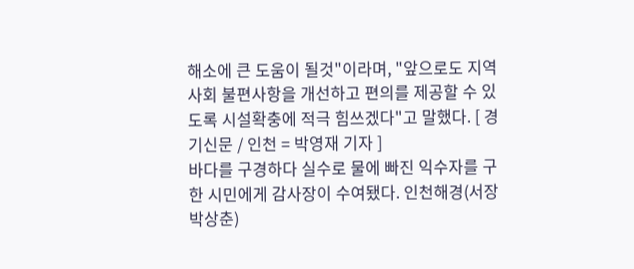해소에 큰 도움이 될것"이라며, "앞으로도 지역사회 불편사항을 개선하고 편의를 제공할 수 있도록 시설확충에 적극 힘쓰겠다"고 말했다. [ 경기신문 / 인천 = 박영재 기자 ]
바다를 구경하다 실수로 물에 빠진 익수자를 구한 시민에게 감사장이 수여됐다. 인천해경(서장 박상춘)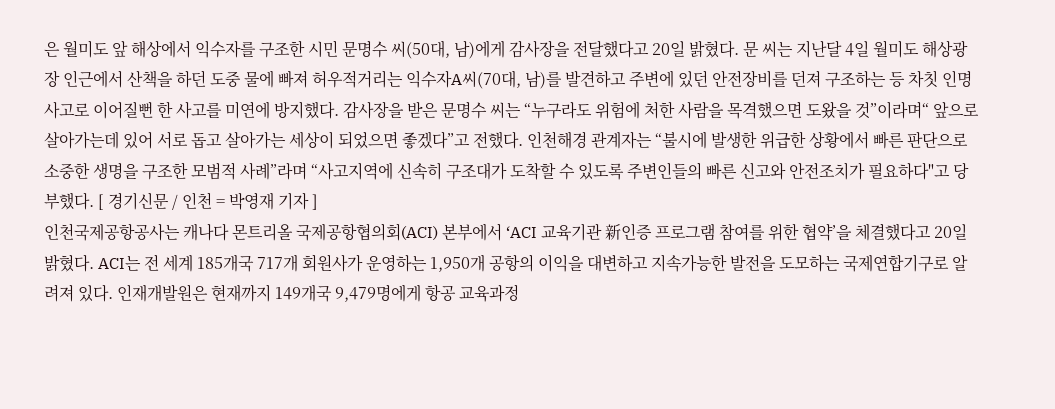은 월미도 앞 해상에서 익수자를 구조한 시민 문명수 씨(50대, 남)에게 감사장을 전달했다고 20일 밝혔다. 문 씨는 지난달 4일 월미도 해상광장 인근에서 산책을 하던 도중 물에 빠져 허우적거리는 익수자A씨(70대, 남)를 발견하고 주변에 있던 안전장비를 던져 구조하는 등 차칫 인명사고로 이어질뻔 한 사고를 미연에 방지했다. 감사장을 받은 문명수 씨는 “누구라도 위험에 처한 사람을 목격했으면 도왔을 것”이라며“ 앞으로 살아가는데 있어 서로 돕고 살아가는 세상이 되었으면 좋겠다”고 전했다. 인천해경 관계자는 “불시에 발생한 위급한 상황에서 빠른 판단으로 소중한 생명을 구조한 모범적 사례”라며 “사고지역에 신속히 구조대가 도착할 수 있도록 주변인들의 빠른 신고와 안전조치가 필요하다"고 당부했다. [ 경기신문 / 인천 = 박영재 기자 ]
인천국제공항공사는 캐나다 몬트리올 국제공항협의회(ACI) 본부에서 ‘ACI 교육기관 新인증 프로그램 참여를 위한 협약’을 체결했다고 20일 밝혔다. ACI는 전 세계 185개국 717개 회원사가 운영하는 1,950개 공항의 이익을 대변하고 지속가능한 발전을 도모하는 국제연합기구로 알려져 있다. 인재개발원은 현재까지 149개국 9,479명에게 항공 교육과정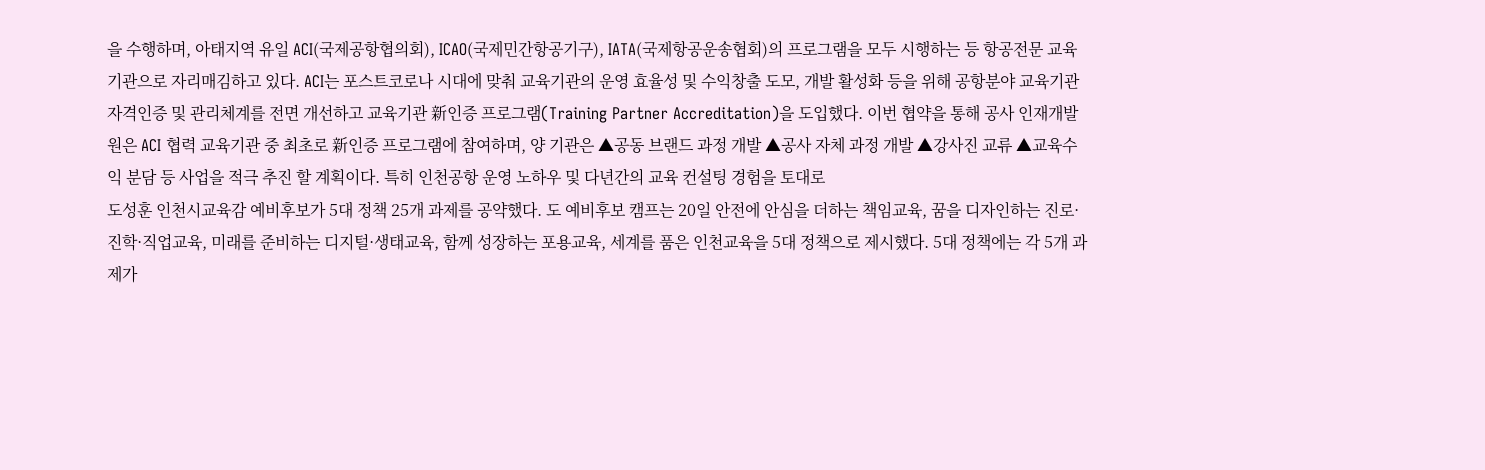을 수행하며, 아태지역 유일 ACI(국제공항협의회), ICAO(국제민간항공기구), IATA(국제항공운송협회)의 프로그램을 모두 시행하는 등 항공전문 교육기관으로 자리매김하고 있다. ACI는 포스트코로나 시대에 맞춰 교육기관의 운영 효율성 및 수익창출 도모, 개발 활성화 등을 위해 공항분야 교육기관 자격인증 및 관리체계를 전면 개선하고 교육기관 新인증 프로그램(Training Partner Accreditation)을 도입했다. 이번 협약을 통해 공사 인재개발원은 ACI 협력 교육기관 중 최초로 新인증 프로그램에 참여하며, 양 기관은 ▲공동 브랜드 과정 개발 ▲공사 자체 과정 개발 ▲강사진 교류 ▲교육수익 분담 등 사업을 적극 추진 할 계획이다. 특히 인천공항 운영 노하우 및 다년간의 교육 컨설팅 경험을 토대로
도성훈 인천시교육감 예비후보가 5대 정책 25개 과제를 공약했다. 도 예비후보 캠프는 20일 안전에 안심을 더하는 책임교육, 꿈을 디자인하는 진로·진학·직업교육, 미래를 준비하는 디지털·생태교육, 함께 성장하는 포용교육, 세계를 품은 인천교육을 5대 정책으로 제시했다. 5대 정책에는 각 5개 과제가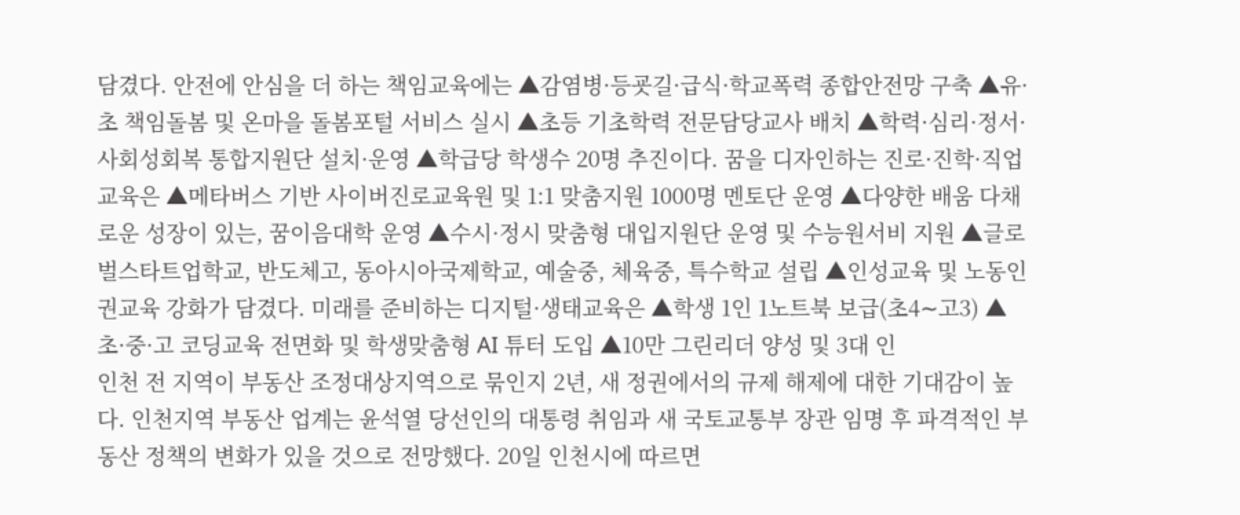담겼다. 안전에 안심을 더 하는 책임교육에는 ▲감염병·등굣길·급식·학교폭력 종합안전망 구축 ▲유·초 책임돌봄 및 온마을 돌봄포털 서비스 실시 ▲초등 기초학력 전문담당교사 배치 ▲학력·심리·정서·사회성회복 통합지원단 설치·운영 ▲학급당 학생수 20명 추진이다. 꿈을 디자인하는 진로·진학·직업교육은 ▲메타버스 기반 사이버진로교육원 및 1:1 맞춤지원 1000명 멘토단 운영 ▲다양한 배움 다채로운 성장이 있는, 꿈이음대학 운영 ▲수시·정시 맞춤형 대입지원단 운영 및 수능원서비 지원 ▲글로벌스타트업학교, 반도체고, 동아시아국제학교, 예술중, 체육중, 특수학교 설립 ▲인성교육 및 노동인권교육 강화가 담겼다. 미래를 준비하는 디지털·생태교육은 ▲학생 1인 1노트북 보급(초4∼고3) ▲초·중·고 코딩교육 전면화 및 학생맞춤형 AI 튜터 도입 ▲10만 그린리더 양성 및 3대 인
인천 전 지역이 부동산 조정대상지역으로 묶인지 2년, 새 정권에서의 규제 해제에 대한 기대감이 높다. 인천지역 부동산 업계는 윤석열 당선인의 대통령 취임과 새 국토교통부 장관 임명 후 파격적인 부동산 정책의 변화가 있을 것으로 전망했다. 20일 인천시에 따르면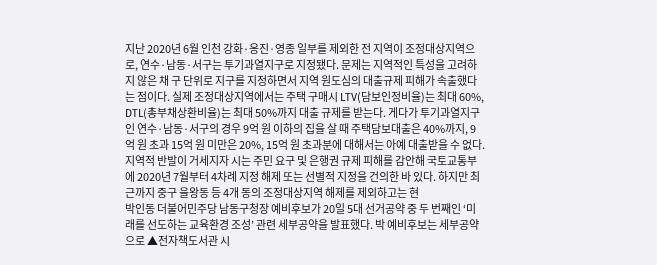지난 2020년 6월 인천 강화·옹진·영종 일부를 제외한 전 지역이 조정대상지역으로, 연수·남동·서구는 투기과열지구로 지정됐다. 문제는 지역적인 특성을 고려하지 않은 채 구 단위로 지구를 지정하면서 지역 원도심의 대출규제 피해가 속출했다는 점이다. 실제 조정대상지역에서는 주택 구매시 LTV(담보인정비율)는 최대 60%, DTL(총부채상환비율)는 최대 50%까지 대출 규제를 받는다. 게다가 투기과열지구인 연수·남동·서구의 경우 9억 원 이하의 집을 살 때 주택담보대출은 40%까지, 9억 원 초과 15억 원 미만은 20%, 15억 원 초과분에 대해서는 아예 대출받을 수 없다. 지역적 반발이 거세지자 시는 주민 요구 및 은행권 규제 피해를 감안해 국토교통부에 2020년 7월부터 4차례 지정 해제 또는 선별적 지정을 건의한 바 있다. 하지만 최근까지 중구 을왕동 등 4개 동의 조정대상지역 해제를 제외하고는 현
박인동 더불어민주당 남동구청장 예비후보가 20일 5대 선거공약 중 두 번째인 ‘미래를 선도하는 교육환경 조성’ 관련 세부공약을 발표했다. 박 예비후보는 세부공약으로 ▲전자책도서관 시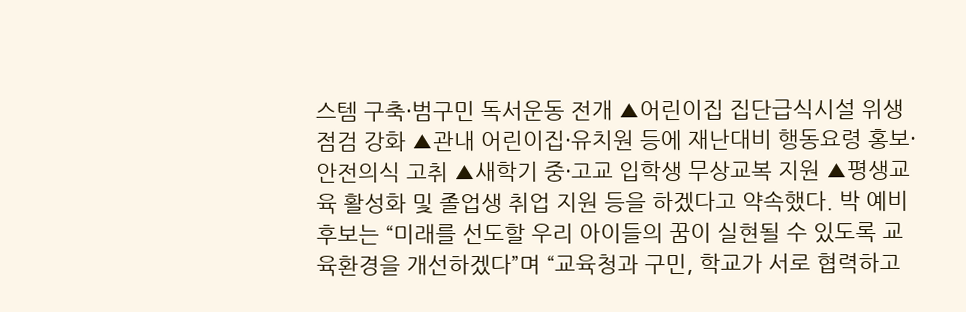스템 구축·범구민 독서운동 전개 ▲어린이집 집단급식시설 위생점검 강화 ▲관내 어린이집·유치원 등에 재난대비 행동요령 홍보·안전의식 고취 ▲새학기 중·고교 입학생 무상교복 지원 ▲평생교육 활성화 및 졸업생 취업 지원 등을 하겠다고 약속했다. 박 예비후보는 “미래를 선도할 우리 아이들의 꿈이 실현될 수 있도록 교육환경을 개선하겠다”며 “교육청과 구민, 학교가 서로 협력하고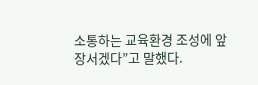소통하는 교육환경 조성에 앞장서겠다”고 말했다.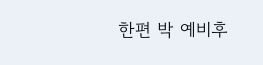한편 박 예비후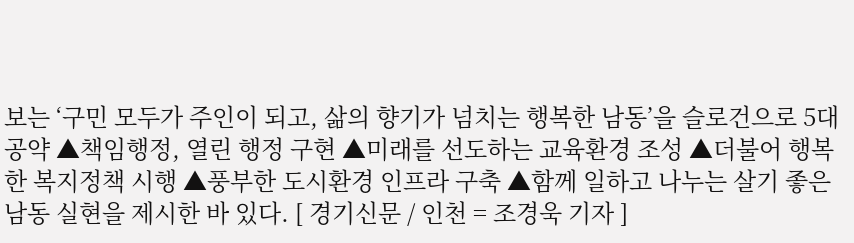보는 ‘구민 모두가 주인이 되고, 삶의 향기가 넘치는 행복한 남동’을 슬로건으로 5대 공약 ▲책임행정, 열린 행정 구현 ▲미래를 선도하는 교육환경 조성 ▲더불어 행복한 복지정책 시행 ▲풍부한 도시환경 인프라 구축 ▲함께 일하고 나누는 살기 좋은 남동 실현을 제시한 바 있다. [ 경기신문 / 인천 = 조경욱 기자 ]